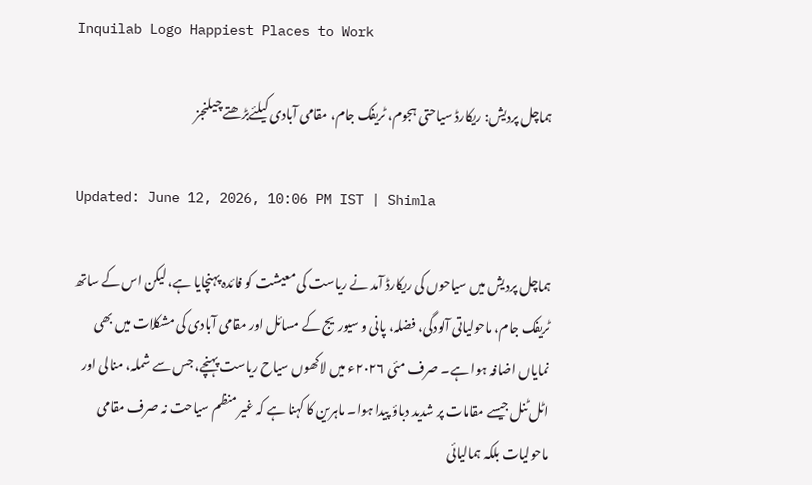Inquilab Logo Happiest Places to Work

ہماچل پردیش: ریکارڈ سیاحتی ہجوم، ٹریفک جام، مقامی آبادی کیلئےبڑھتے چیلنجز

Updated: June 12, 2026, 10:06 PM IST | Shimla

ہماچل پردیش میں سیاحوں کی ریکارڈ آمد نے ریاست کی معیشت کو فائدہ پہنچایا ہے، لیکن اس کے ساتھ ٹریفک جام، ماحولیاتی آلودگی، فضلہ، پانی و سیوریج کے مسائل اور مقامی آبادی کی مشکلات میں بھی نمایاں اضافہ ہوا ہے۔ صرف مئی ۲۰۲۶ء میں لاکھوں سیاح ریاست پہنچے، جس سے شملہ، منالی اور اٹل ٹنل جیسے مقامات پر شدید دباؤ پیدا ہوا۔ ماہرین کا کہنا ہے کہ غیر منظم سیاحت نہ صرف مقامی ماحولیات بلکہ ہمالیائی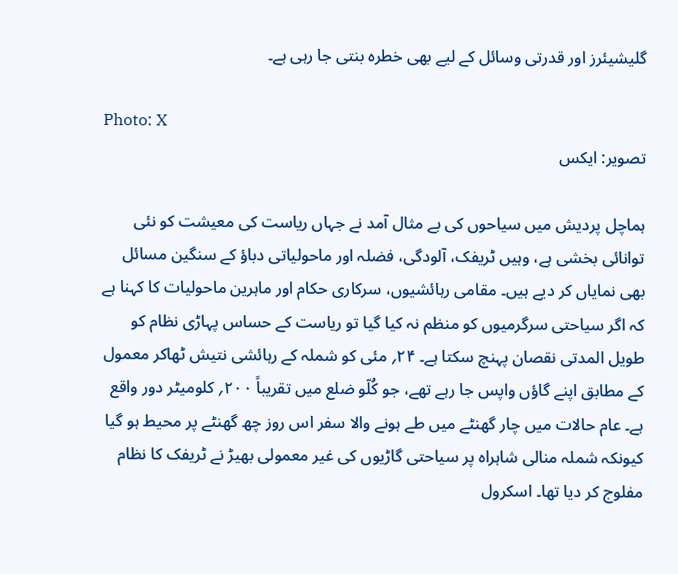گلیشیئرز اور قدرتی وسائل کے لیے بھی خطرہ بنتی جا رہی ہے۔

Photo: X
تصویر: ایکس

ہماچل پردیش میں سیاحوں کی بے مثال آمد نے جہاں ریاست کی معیشت کو نئی توانائی بخشی ہے، وہیں ٹریفک، آلودگی، فضلہ اور ماحولیاتی دباؤ کے سنگین مسائل بھی نمایاں کر دیے ہیں۔ مقامی رہائشیوں، سرکاری حکام اور ماہرین ماحولیات کا کہنا ہے کہ اگر سیاحتی سرگرمیوں کو منظم نہ کیا گیا تو ریاست کے حساس پہاڑی نظام کو طویل المدتی نقصان پہنچ سکتا ہے۔ ۲۴؍ مئی کو شملہ کے رہائشی نتیش ٹھاکر معمول کے مطابق اپنے گاؤں واپس جا رہے تھے، جو کُلّو ضلع میں تقریباً ۲۰۰؍ کلومیٹر دور واقع ہے۔ عام حالات میں چار گھنٹے میں طے ہونے والا سفر اس روز چھ گھنٹے پر محیط ہو گیا کیونکہ شملہ منالی شاہراہ پر سیاحتی گاڑیوں کی غیر معمولی بھیڑ نے ٹریفک کا نظام مفلوج کر دیا تھا۔ اسکرول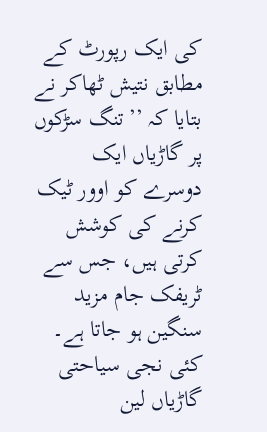کی ایک رپورٹ کے مطابق نتیش ٹھاکر نے بتایا کہ ’’تنگ سڑکوں پر گاڑیاں ایک دوسرے کو اوور ٹیک کرنے کی کوشش کرتی ہیں، جس سے ٹریفک جام مزید سنگین ہو جاتا ہے۔ کئی نجی سیاحتی گاڑیاں لین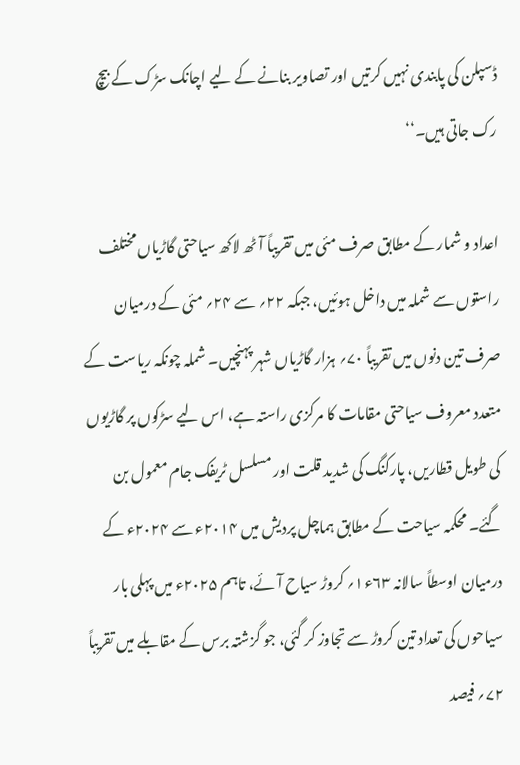ڈسپلن کی پابندی نہیں کرتیں اور تصاویر بنانے کے لیے اچانک سڑک کے بیچ رک جاتی ہیں۔‘‘

اعداد و شمار کے مطابق صرف مئی میں تقریباً آٹھ لاکھ سیاحتی گاڑیاں مختلف راستوں سے شملہ میں داخل ہوئیں، جبکہ ۲۲؍ سے ۲۴؍ مئی کے درمیان صرف تین دنوں میں تقریباً ۷۰؍ ہزار گاڑیاں شہر پہنچیں۔ شملہ چونکہ ریاست کے متعدد معروف سیاحتی مقامات کا مرکزی راستہ ہے، اس لیے سڑکوں پر گاڑیوں کی طویل قطاریں، پارکنگ کی شدید قلت اور مسلسل ٹریفک جام معمول بن گئے۔ محکمہ سیاحت کے مطابق ہماچل پردیش میں ۲۰۱۴ء سے ۲۰۲۴ء کے درمیان اوسطاً سالانہ ۶۳ء۱؍ کروڑ سیاح آئے، تاہم ۲۰۲۵ء میں پہلی بار سیاحوں کی تعداد تین کروڑ سے تجاوز کر گئی، جو گزشتہ برس کے مقابلے میں تقریباً ۷۲؍ فیصد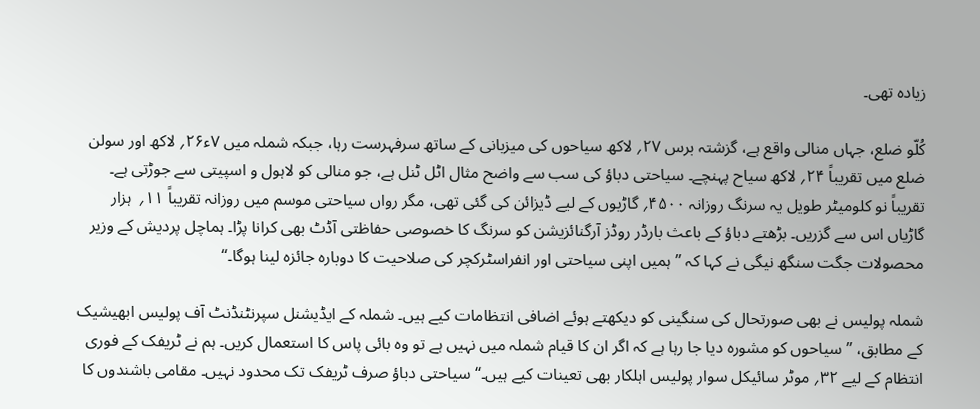زیادہ تھی۔

کُلّو ضلع، جہاں منالی واقع ہے، گزشتہ برس ۲۷؍ لاکھ سیاحوں کی میزبانی کے ساتھ سرفہرست رہا، جبکہ شملہ میں ۷ء۲۶؍ لاکھ اور سولن ضلع میں تقریباً ۲۴؍ لاکھ سیاح پہنچے۔ سیاحتی دباؤ کی سب سے واضح مثال اٹل ٹنل ہے، جو منالی کو لاہول و اسپیتی سے جوڑتی ہے۔ تقریباً نو کلومیٹر طویل یہ سرنگ روزانہ ۴۵۰۰؍ گاڑیوں کے لیے ڈیزائن کی گئی تھی، مگر رواں سیاحتی موسم میں روزانہ تقریباً ۱۱؍  ہزار گاڑیاں اس سے گزریں۔ بڑھتے دباؤ کے باعث بارڈر روڈز آرگنائزیشن کو سرنگ کا خصوصی حفاظتی آڈٹ بھی کرانا پڑا۔ ہماچل پردیش کے وزیر محصولات جگت سنگھ نیگی نے کہا کہ ’’ہمیں اپنی سیاحتی اور انفراسٹرکچر کی صلاحیت کا دوبارہ جائزہ لینا ہوگا۔‘‘

شملہ پولیس نے بھی صورتحال کی سنگینی کو دیکھتے ہوئے اضافی انتظامات کیے ہیں۔ شملہ کے ایڈیشنل سپرنٹنڈنٹ آف پولیس ابھیشیک کے مطابق، ’’سیاحوں کو مشورہ دیا جا رہا ہے کہ اگر ان کا قیام شملہ میں نہیں ہے تو وہ بائی پاس کا استعمال کریں۔ ہم نے ٹریفک کے فوری انتظام کے لیے ۳۲؍ موٹر سائیکل سوار پولیس اہلکار بھی تعینات کیے ہیں۔‘‘ سیاحتی دباؤ صرف ٹریفک تک محدود نہیں۔ مقامی باشندوں کا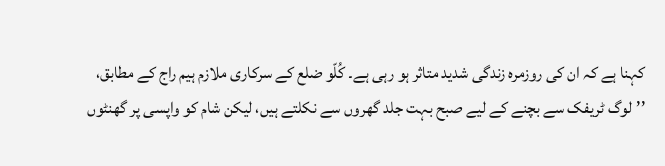کہنا ہے کہ ان کی روزمرہ زندگی شدید متاثر ہو رہی ہے۔ کُلّو ضلع کے سرکاری ملازم ہیم راج کے مطابق، ’’لوگ ٹریفک سے بچنے کے لیے صبح بہت جلد گھروں سے نکلتے ہیں، لیکن شام کو واپسی پر گھنٹوں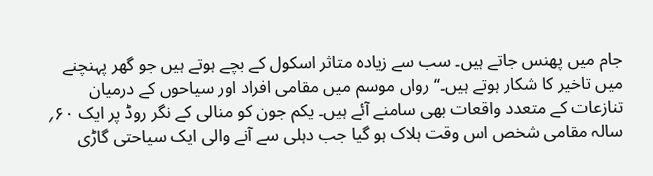جام میں پھنس جاتے ہیں۔ سب سے زیادہ متاثر اسکول کے بچے ہوتے ہیں جو گھر پہنچنے میں تاخیر کا شکار ہوتے ہیں۔‘‘ رواں موسم میں مقامی افراد اور سیاحوں کے درمیان تنازعات کے متعدد واقعات بھی سامنے آئے ہیں۔ یکم جون کو منالی کے نگر روڈ پر ایک ۶۰؍ سالہ مقامی شخص اس وقت ہلاک ہو گیا جب دہلی سے آنے والی ایک سیاحتی گاڑی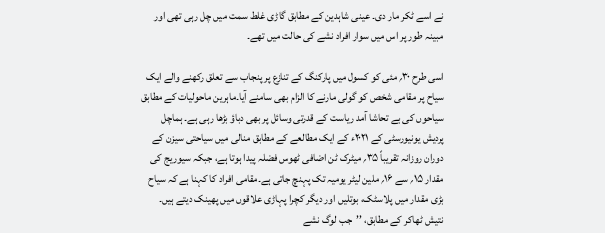نے اسے ٹکر مار دی۔ عینی شاہدین کے مطابق گاڑی غلط سمت میں چل رہی تھی اور مبینہ طور پر اس میں سوار افراد نشے کی حالت میں تھے۔

اسی طرح ۳۰؍ مئی کو کسول میں پارکنگ کے تنازع پر پنجاب سے تعلق رکھنے والے ایک سیاح پر مقامی شخص کو گولی مارنے کا الزام بھی سامنے آیا۔ماہرین ماحولیات کے مطابق سیاحوں کی بے تحاشا آمد ریاست کے قدرتی وسائل پر بھی دباؤ بڑھا رہی ہے۔ ہماچل پردیش یونیورسٹی کے ۲۰۲۱ء کے ایک مطالعے کے مطابق منالی میں سیاحتی سیزن کے دوران روزانہ تقریباً ۳۵؍ میٹرک ٹن اضافی ٹھوس فضلہ پیدا ہوتا ہے، جبکہ سیوریج کی مقدار ۱۵؍ سے ۱۶؍ ملین لیٹر یومیہ تک پہنچ جاتی ہے۔مقامی افراد کا کہنا ہے کہ سیاح بڑی مقدار میں پلاسٹک، بوتلیں اور دیگر کچرا پہاڑی علاقوں میں پھینک دیتے ہیں۔ نتیش ٹھاکر کے مطابق، ’’جب لوگ نشے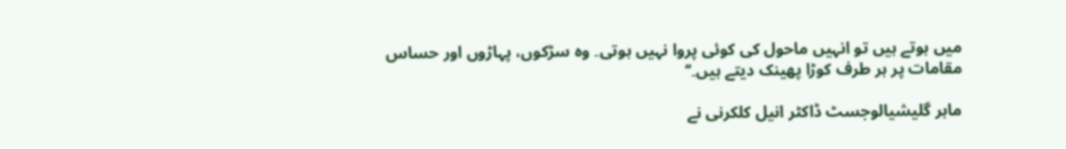میں ہوتے ہیں تو انہیں ماحول کی کوئی پروا نہیں ہوتی۔ وہ سڑکوں، پہاڑوں اور حساس مقامات پر ہر طرف کوڑا پھینک دیتے ہیں۔‘‘

ماہر گلیشیالوجسٹ ڈاکٹر انیل کلکرنی نے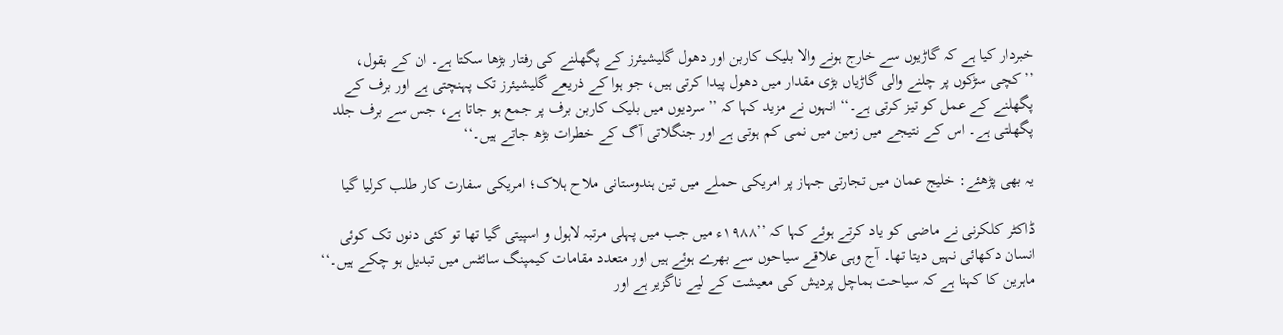خبردار کیا ہے کہ گاڑیوں سے خارج ہونے والا بلیک کاربن اور دھول گلیشیئرز کے پگھلنے کی رفتار بڑھا سکتا ہے۔ ان کے بقول، ’’کچی سڑکوں پر چلنے والی گاڑیاں بڑی مقدار میں دھول پیدا کرتی ہیں، جو ہوا کے ذریعے گلیشیئرز تک پہنچتی ہے اور برف کے پگھلنے کے عمل کو تیز کرتی ہے۔‘‘ انہوں نے مزید کہا کہ ’’سردیوں میں بلیک کاربن برف پر جمع ہو جاتا ہے، جس سے برف جلد پگھلتی ہے۔ اس کے نتیجے میں زمین میں نمی کم ہوتی ہے اور جنگلاتی آگ کے خطرات بڑھ جاتے ہیں۔‘‘

یہ بھی پڑھئے: خلیج عمان میں تجارتی جہاز پر امریکی حملے میں تین ہندوستانی ملاح ہلاک؛ امریکی سفارت کار طلب کرلیا گیا

ڈاکٹر کلکرنی نے ماضی کو یاد کرتے ہوئے کہا کہ ’’۱۹۸۸ء میں جب میں پہلی مرتبہ لاہول و اسپیتی گیا تھا تو کئی دنوں تک کوئی انسان دکھائی نہیں دیتا تھا۔ آج وہی علاقے سیاحوں سے بھرے ہوئے ہیں اور متعدد مقامات کیمپنگ سائٹس میں تبدیل ہو چکے ہیں۔‘‘ ماہرین کا کہنا ہے کہ سیاحت ہماچل پردیش کی معیشت کے لیے ناگزیر ہے اور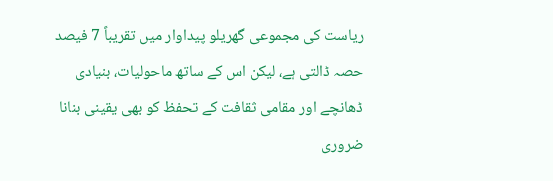ریاست کی مجموعی گھریلو پیداوار میں تقریباً 7 فیصد حصہ ڈالتی ہے، لیکن اس کے ساتھ ماحولیات، بنیادی ڈھانچے اور مقامی ثقافت کے تحفظ کو بھی یقینی بنانا ضروری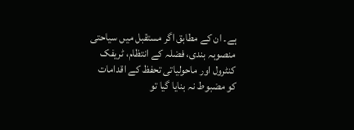ہے۔ ان کے مطابق اگر مستقبل میں سیاحتی منصوبہ بندی، فضلہ کے انتظام، ٹریفک کنٹرول اور ماحولیاتی تحفظ کے اقدامات کو مضبوط نہ بنایا گیا تو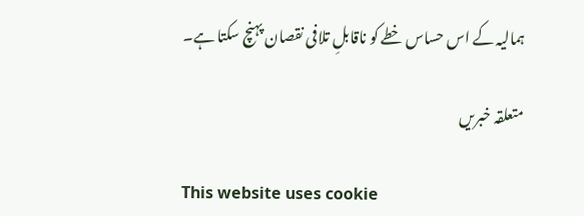ہمالیہ کے اس حساس خطے کو ناقابلِ تلافی نقصان پہنچ سکتا ہے۔

متعلقہ خبریں

This website uses cookie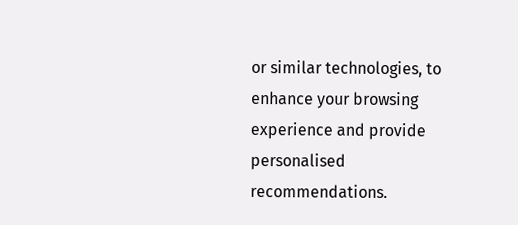or similar technologies, to enhance your browsing experience and provide personalised recommendations.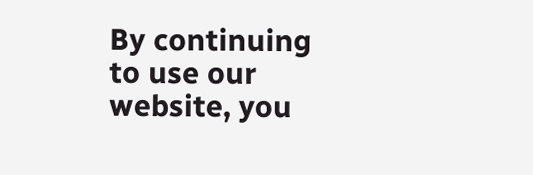By continuing to use our website, you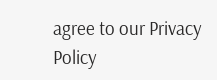agree to our Privacy Policy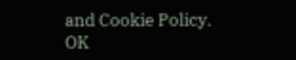and Cookie Policy. OK